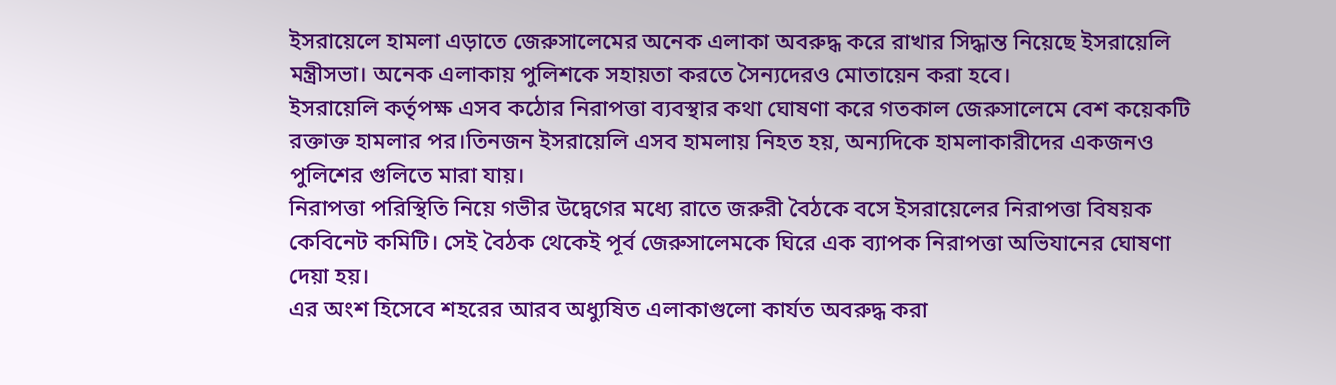ইসরায়েলে হামলা এড়াতে জেরুসালেমের অনেক এলাকা অবরুদ্ধ করে রাখার সিদ্ধান্ত নিয়েছে ইসরায়েলি মন্ত্রীসভা। অনেক এলাকায় পুলিশকে সহায়তা করতে সৈন্যদেরও মোতায়েন করা হবে।
ইসরায়েলি কর্তৃপক্ষ এসব কঠোর নিরাপত্তা ব্যবস্থার কথা ঘোষণা করে গতকাল জেরুসালেমে বেশ কয়েকটি রক্তাক্ত হামলার পর।তিনজন ইসরায়েলি এসব হামলায় নিহত হয়, অন্যদিকে হামলাকারীদের একজনও পুলিশের গুলিতে মারা যায়।
নিরাপত্তা পরিস্থিতি নিয়ে গভীর উদ্বেগের মধ্যে রাতে জরুরী বৈঠকে বসে ইসরায়েলের নিরাপত্তা বিষয়ক কেবিনেট কমিটি। সেই বৈঠক থেকেই পূর্ব জেরুসালেমকে ঘিরে এক ব্যাপক নিরাপত্তা অভিযানের ঘোষণা দেয়া হয়।
এর অংশ হিসেবে শহরের আরব অধ্যুষিত এলাকাগুলো কার্যত অবরুদ্ধ করা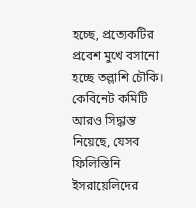হচ্ছে, প্রত্যেকটির প্রবেশ মুখে বসানো হচ্ছে তল্লাশি চৌকি।
কেবিনেট কমিটি আরও সিদ্ধান্ত নিয়েছে, যেসব ফিলিস্তিনি ইসরায়েলিদের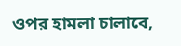ওপর হামলা চালাবে,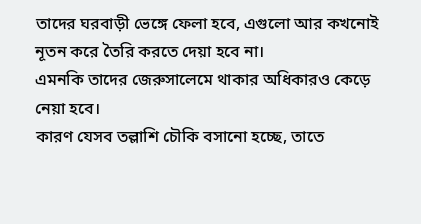তাদের ঘরবাড়ী ভেঙ্গে ফেলা হবে, এগুলো আর কখনোই নূতন করে তৈরি করতে দেয়া হবে না।
এমনকি তাদের জেরুসালেমে থাকার অধিকারও কেড়ে নেয়া হবে।
কারণ যেসব তল্লাশি চৌকি বসানো হচ্ছে, তাতে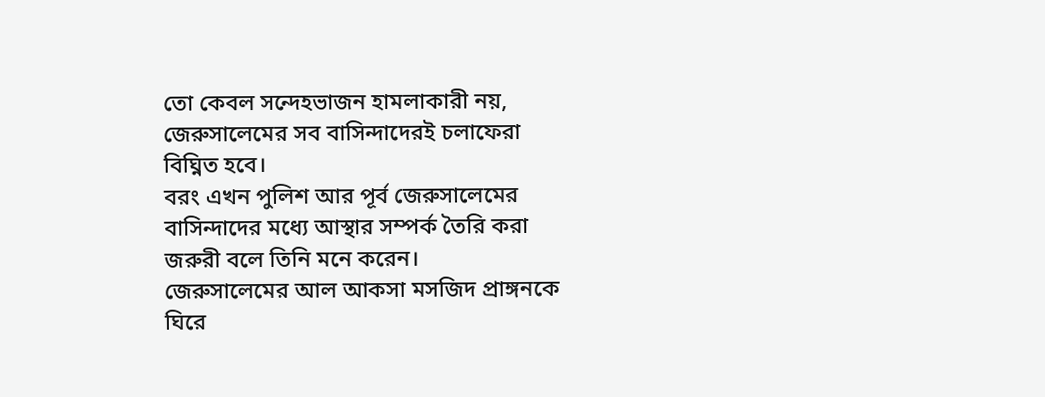তো কেবল সন্দেহভাজন হামলাকারী নয়, জেরুসালেমের সব বাসিন্দাদেরই চলাফেরা বিঘ্নিত হবে।
বরং এখন পুলিশ আর পূর্ব জেরুসালেমের বাসিন্দাদের মধ্যে আস্থার সম্পর্ক তৈরি করা জরুরী বলে তিনি মনে করেন।
জেরুসালেমের আল আকসা মসজিদ প্রাঙ্গনকে ঘিরে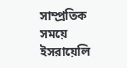সাম্প্রতিক সময়ে ইসরায়েলি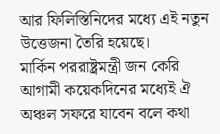আর ফিলিস্তিনিদের মধ্যে এই নতুন উত্তেজনা তৈরি হয়েছে।
মার্কিন পররাষ্ট্রমন্ত্রী জন কেরি আগামী কয়েকদিনের মধ্যেই ঐ অঞ্চল সফরে যাবেন বলে কথা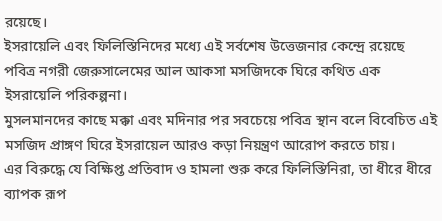রয়েছে।
ইসরায়েলি এবং ফিলিস্তিনিদের মধ্যে এই সর্বশেষ উত্তেজনার কেন্দ্রে রয়েছে পবিত্র নগরী জেরুসালেমের আল আকসা মসজিদকে ঘিরে কথিত এক ইসরায়েলি পরিকল্পনা।
মুসলমানদের কাছে মক্কা এবং মদিনার পর সবচেয়ে পবিত্র স্থান বলে বিবেচিত এই মসজিদ প্রাঙ্গণ ঘিরে ইসরায়েল আরও কড়া নিয়ন্ত্রণ আরোপ করতে চায়।
এর বিরুদ্ধে যে বিক্ষিপ্ত প্রতিবাদ ও হামলা শুরু করে ফিলিস্তিনিরা, তা ধীরে ধীরে ব্যাপক রূপ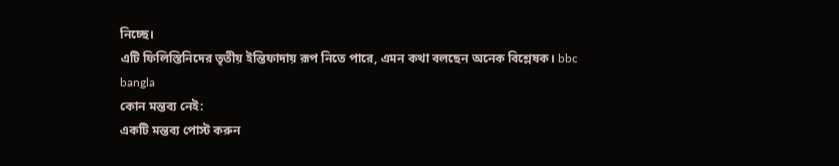নিচ্ছে।
এটি ফিলিস্তিনিদের তৃতীয় ইন্তিফাদায় রূপ নিতে পারে, এমন কথা বলছেন অনেক বিশ্লেষক। bbc bangla
কোন মন্তব্য নেই:
একটি মন্তব্য পোস্ট করুন